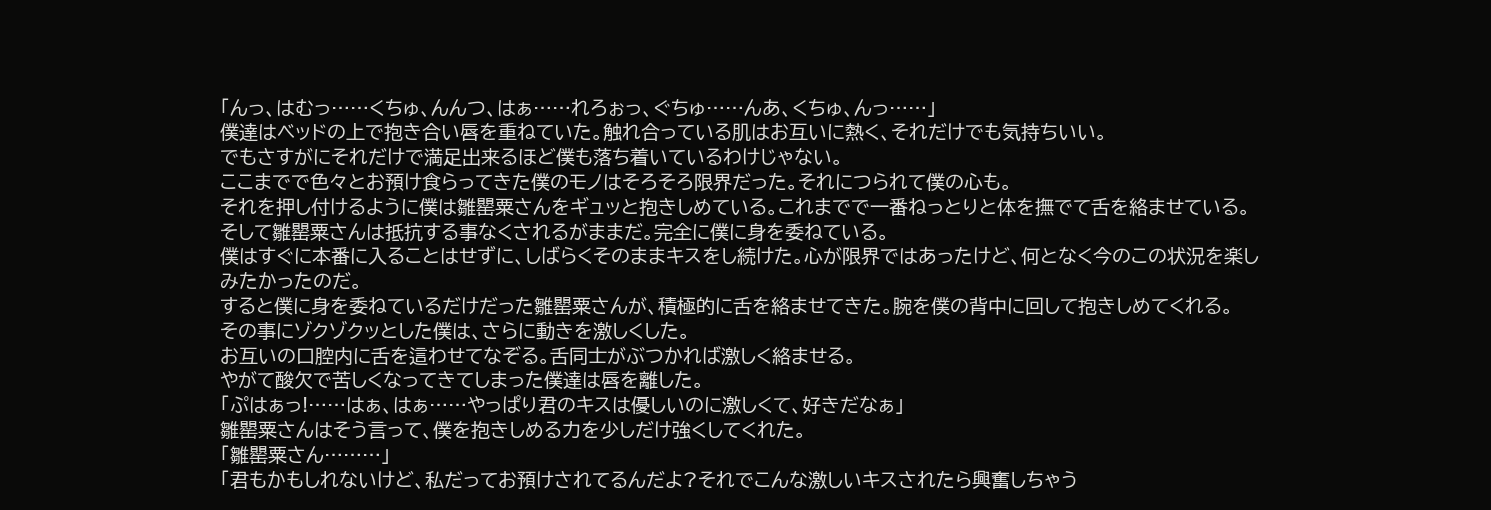「んっ、はむっ……くちゅ、んんつ、はぁ……れろぉっ、ぐちゅ……んあ、くちゅ、んっ……」
僕達はベッドの上で抱き合い唇を重ねていた。触れ合っている肌はお互いに熱く、それだけでも気持ちいい。
でもさすがにそれだけで満足出来るほど僕も落ち着いているわけじゃない。
ここまでで色々とお預け食らってきた僕のモノはそろそろ限界だった。それにつられて僕の心も。
それを押し付けるように僕は雛罌粟さんをギュッと抱きしめている。これまでで一番ねっとりと体を撫でて舌を絡ませている。
そして雛罌粟さんは抵抗する事なくされるがままだ。完全に僕に身を委ねている。
僕はすぐに本番に入ることはせずに、しばらくそのままキスをし続けた。心が限界ではあったけど、何となく今のこの状況を楽しみたかったのだ。
すると僕に身を委ねているだけだった雛罌粟さんが、積極的に舌を絡ませてきた。腕を僕の背中に回して抱きしめてくれる。
その事にゾクゾクッとした僕は、さらに動きを激しくした。
お互いの口腔内に舌を這わせてなぞる。舌同士がぶつかれば激しく絡ませる。
やがて酸欠で苦しくなってきてしまった僕達は唇を離した。
「ぷはぁっ!……はぁ、はぁ……やっぱり君のキスは優しいのに激しくて、好きだなぁ」
雛罌粟さんはそう言って、僕を抱きしめる力を少しだけ強くしてくれた。
「雛罌粟さん………」
「君もかもしれないけど、私だってお預けされてるんだよ?それでこんな激しいキスされたら興奮しちゃう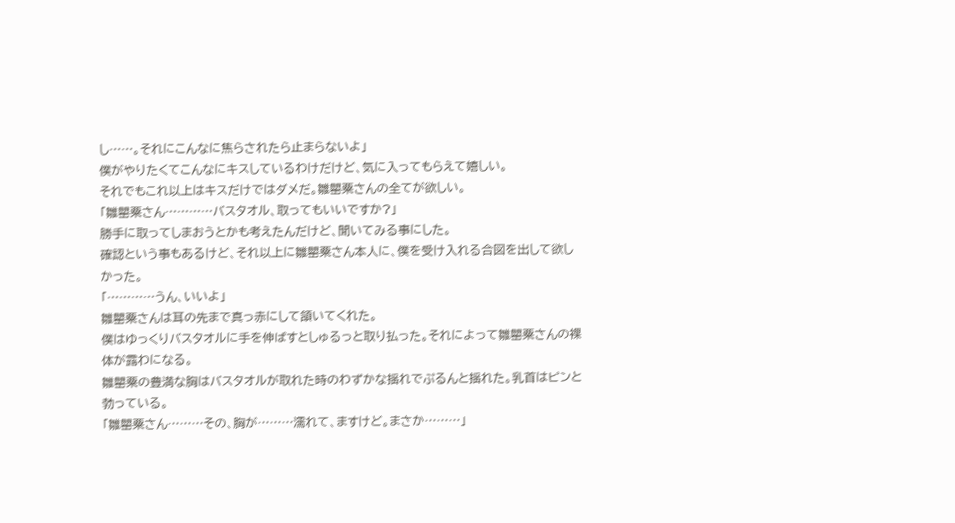し……。それにこんなに焦らされたら止まらないよ」
僕がやりたくてこんなにキスしているわけだけど、気に入ってもらえて嬉しい。
それでもこれ以上はキスだけではダメだ。雛罌粟さんの全てが欲しい。
「雛罌粟さん…………バスタオル、取ってもいいですか?」
勝手に取ってしまおうとかも考えたんだけど、聞いてみる事にした。
確認という事もあるけど、それ以上に雛罌粟さん本人に、僕を受け入れる合図を出して欲しかった。
「…………うん、いいよ」
雛罌粟さんは耳の先まで真っ赤にして頷いてくれた。
僕はゆっくりバスタオルに手を伸ばすとしゅるっと取り払った。それによって雛罌粟さんの裸体が露わになる。
雛罌粟の豊満な胸はバスタオルが取れた時のわずかな揺れでぷるんと揺れた。乳首はピンと勃っている。
「雛罌粟さん………その、胸が………濡れて、ますけど。まさか………」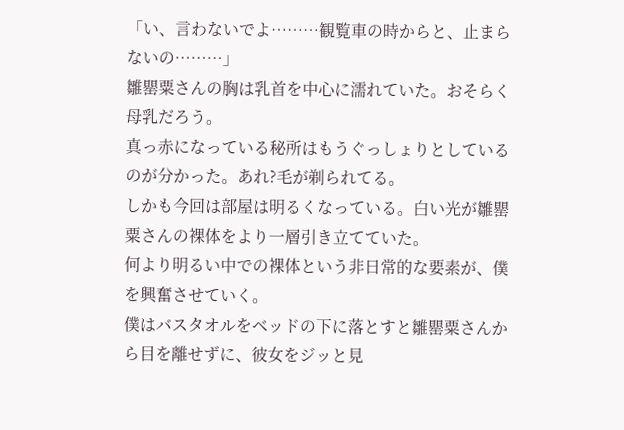「い、言わないでよ………観覧車の時からと、止まらないの………」
雛罌粟さんの胸は乳首を中心に濡れていた。おそらく母乳だろう。
真っ赤になっている秘所はもうぐっしょりとしているのが分かった。あれ?毛が剃られてる。
しかも今回は部屋は明るくなっている。白い光が雛罌粟さんの裸体をより一層引き立てていた。
何より明るい中での裸体という非日常的な要素が、僕を興奮させていく。
僕はバスタオルをベッドの下に落とすと雛罌粟さんから目を離せずに、彼女をジッと見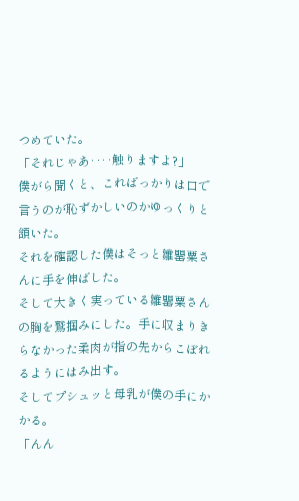つめていた。
「それじゃあ‥‥触りますよ?」
僕がら聞くと、こればっかりは口で言うのが恥ずかしいのかゆっくりと頷いた。
それを確認した僕はそっと雛罌粟さんに手を伸ばした。
そして大きく実っている雛罌粟さんの胸を鷲掴みにした。手に収まりきらなかった柔肉が指の先からこぼれるようにはみ出す。
そしてプシュッと母乳が僕の手にかかる。
「んん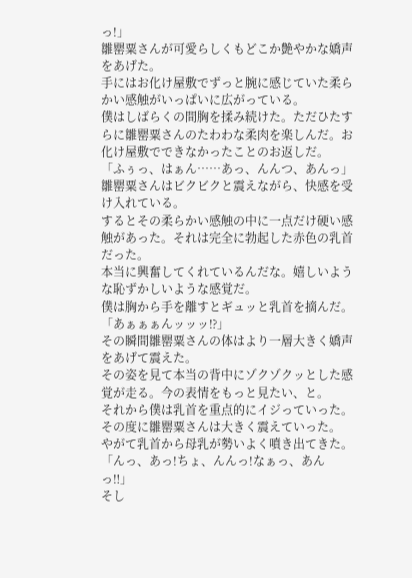っ!」
雛罌粟さんが可愛らしくもどこか艶やかな嬌声をあげた。
手にはお化け屋敷でずっと腕に感じていた柔らかい感触がいっぱいに広がっている。
僕はしばらくの間胸を揉み続けた。ただひたすらに雛罌粟さんのたわわな柔肉を楽しんだ。お化け屋敷でできなかったことのお返しだ。
「ふぅっ、はぁん……あっ、んんつ、あんっ」
雛罌粟さんはビクビクと震えながら、快感を受け入れている。
するとその柔らかい感触の中に一点だけ硬い感触があった。それは完全に勃起した赤色の乳首だった。
本当に興奮してくれているんだな。嬉しいような恥ずかしいような感覚だ。
僕は胸から手を離すとギュッと乳首を摘んだ。
「あぁぁぁんッッッ⁉」
その瞬間雛罌粟さんの体はより一層大きく嬌声をあげて震えた。
その姿を見て本当の背中にゾクゾクッとした感覚が走る。今の表情をもっと見たい、と。
それから僕は乳首を重点的にイジっていった。その度に雛罌粟さんは大きく震えていった。
やがて乳首から母乳が勢いよく噴き出てきた。
「んっ、あっ!ちょ、んんっ!なぁっ、あんっ‼」
そし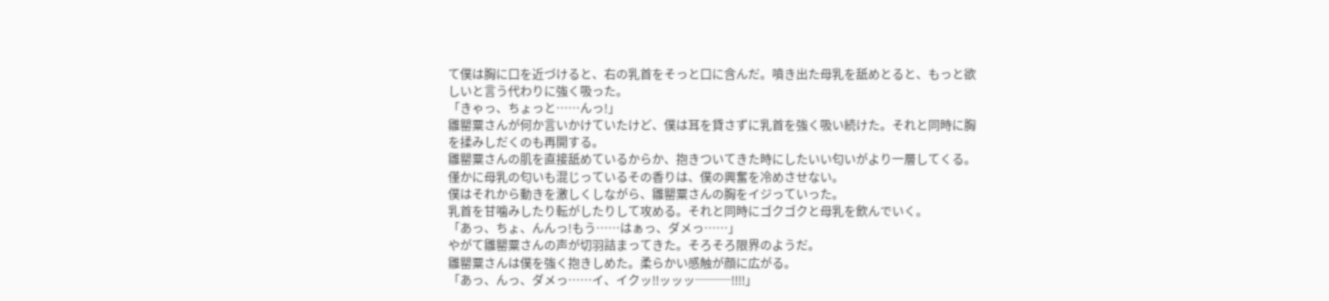て僕は胸に口を近づけると、右の乳首をそっと口に含んだ。噴き出た母乳を舐めとると、もっと欲しいと言う代わりに強く吸った。
「きゃっ、ちょっと……んっ!」
雛罌粟さんが何か言いかけていたけど、僕は耳を貸さずに乳首を強く吸い続けた。それと同時に胸を揉みしだくのも再開する。
雛罌粟さんの肌を直接舐めているからか、抱きついてきた時にしたいい匂いがより一層してくる。
僅かに母乳の匂いも混じっているその香りは、僕の興奮を冷めさせない。
僕はそれから動きを激しくしながら、雛罌粟さんの胸をイジっていった。
乳首を甘噛みしたり転がしたりして攻める。それと同時にゴクゴクと母乳を飲んでいく。
「あっ、ちょ、んんっ!もう……はぁっ、ダメっ……」
やがて雛罌粟さんの声が切羽詰まってきた。そろそろ限界のようだ。
雛罌粟さんは僕を強く抱きしめた。柔らかい感触が顔に広がる。
「あっ、んっ、ダメっ……イ、イクッ‼ッッッ───‼‼」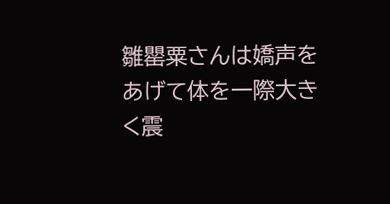雛罌粟さんは嬌声をあげて体を一際大きく震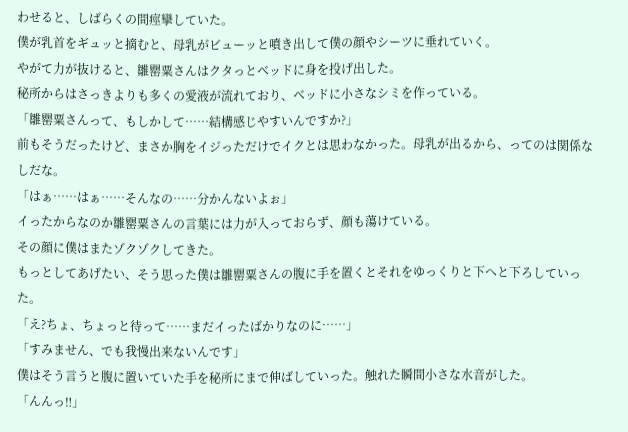わせると、しばらくの間痙攣していた。
僕が乳首をギュッと摘むと、母乳がビューッと噴き出して僕の顔やシーツに垂れていく。
やがて力が抜けると、雛罌粟さんはクタっとベッドに身を投げ出した。
秘所からはさっきよりも多くの愛液が流れており、ベッドに小さなシミを作っている。
「雛罌粟さんって、もしかして……結構感じやすいんですか?」
前もそうだったけど、まさか胸をイジっただけでイクとは思わなかった。母乳が出るから、ってのは関係なしだな。
「はぁ……はぁ……そんなの……分かんないよぉ」
イったからなのか雛罌粟さんの言葉には力が入っておらず、顔も蕩けている。
その顔に僕はまたゾクゾクしてきた。
もっとしてあげたい、そう思った僕は雛罌粟さんの腹に手を置くとそれをゆっくりと下へと下ろしていった。
「え?ちょ、ちょっと待って……まだイったばかりなのに……」
「すみません、でも我慢出来ないんです」
僕はそう言うと腹に置いていた手を秘所にまで伸ばしていった。触れた瞬間小さな水音がした。
「んんっ‼」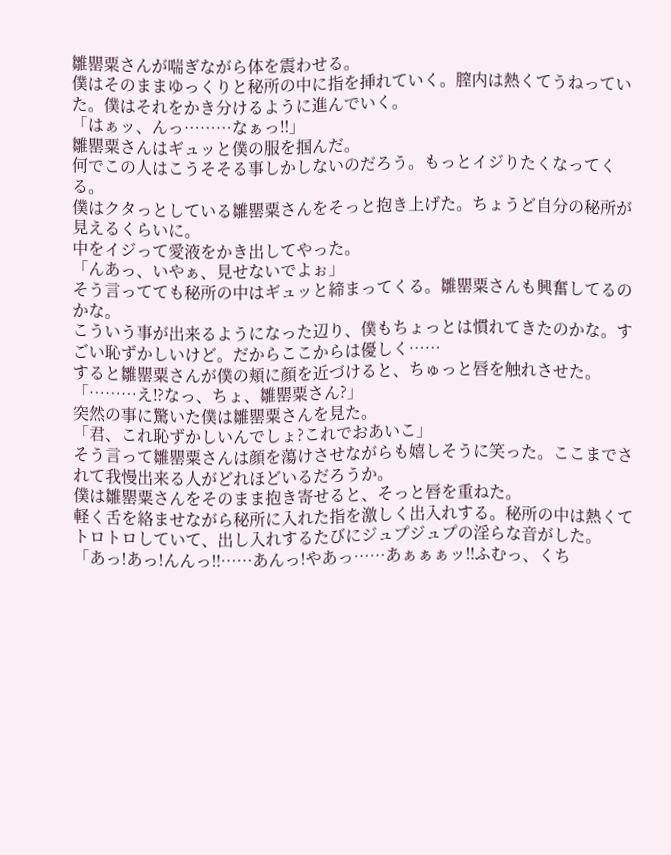雛罌粟さんが喘ぎながら体を震わせる。
僕はそのままゆっくりと秘所の中に指を挿れていく。膣内は熱くてうねっていた。僕はそれをかき分けるように進んでいく。
「はぁッ、んっ………なぁっ‼」
雛罌粟さんはギュッと僕の服を掴んだ。
何でこの人はこうそそる事しかしないのだろう。もっとイジりたくなってくる。
僕はクタっとしている雛罌粟さんをそっと抱き上げた。ちょうど自分の秘所が見えるくらいに。
中をイジって愛液をかき出してやった。
「んあっ、いやぁ、見せないでよぉ」
そう言ってても秘所の中はギュッと締まってくる。雛罌粟さんも興奮してるのかな。
こういう事が出来るようになった辺り、僕もちょっとは慣れてきたのかな。すごい恥ずかしいけど。だからここからは優しく……
すると雛罌粟さんが僕の頬に顔を近づけると、ちゅっと唇を触れさせた。
「………え⁉なっ、ちょ、雛罌粟さん?」
突然の事に驚いた僕は雛罌粟さんを見た。
「君、これ恥ずかしいんでしょ?これでおあいこ」
そう言って雛罌粟さんは顔を蕩けさせながらも嬉しそうに笑った。ここまでされて我慢出来る人がどれほどいるだろうか。
僕は雛罌粟さんをそのまま抱き寄せると、そっと唇を重ねた。
軽く舌を絡ませながら秘所に入れた指を激しく出入れする。秘所の中は熱くてトロトロしていて、出し入れするたびにジュプジュプの淫らな音がした。
「あっ!あっ!んんっ‼……あんっ!やあっ……あぁぁぁッ‼ふむっ、くち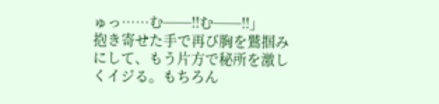ゅっ……む──‼む──‼」
抱き寄せた手で再び胸を鷲掴みにして、もう片方で秘所を激しくイジる。もちろん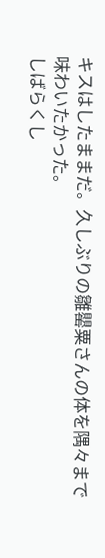キスはしたままだ。久しぶりの雛罌粟さんの体を隅々まで味わいたかった。
しばらくし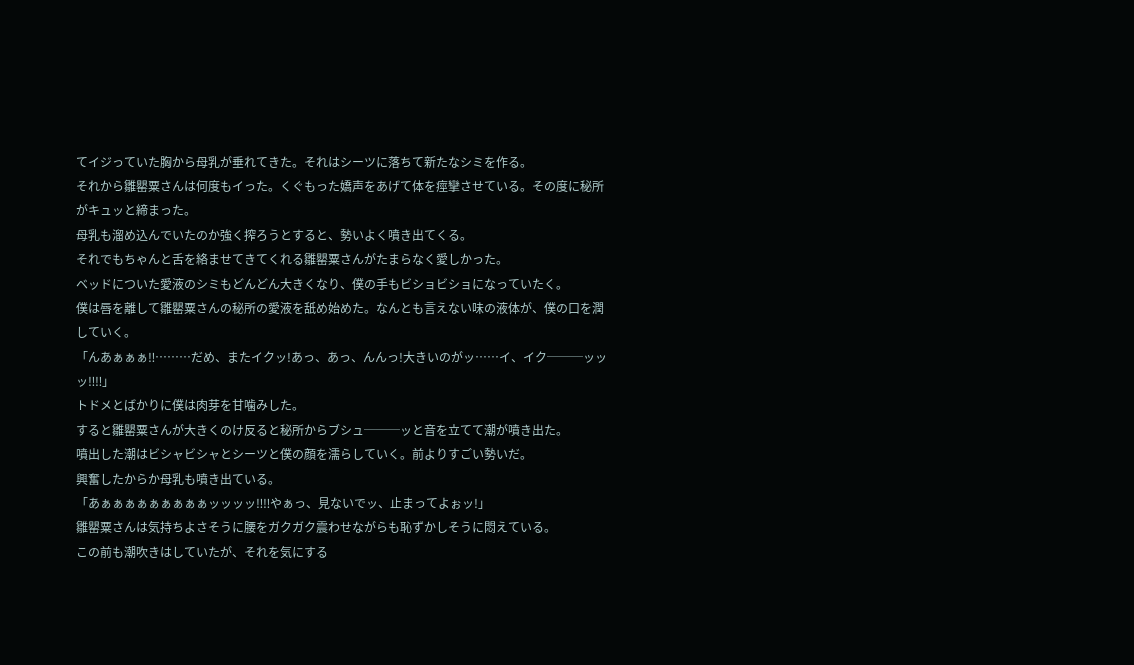てイジっていた胸から母乳が垂れてきた。それはシーツに落ちて新たなシミを作る。
それから雛罌粟さんは何度もイった。くぐもった嬌声をあげて体を痙攣させている。その度に秘所がキュッと締まった。
母乳も溜め込んでいたのか強く搾ろうとすると、勢いよく噴き出てくる。
それでもちゃんと舌を絡ませてきてくれる雛罌粟さんがたまらなく愛しかった。
ベッドについた愛液のシミもどんどん大きくなり、僕の手もビショビショになっていたく。
僕は唇を離して雛罌粟さんの秘所の愛液を舐め始めた。なんとも言えない味の液体が、僕の口を潤していく。
「んあぁぁぁ‼………だめ、またイクッ!あっ、あっ、んんっ!大きいのがッ……イ、イク───ッッッ‼‼」
トドメとばかりに僕は肉芽を甘噛みした。
すると雛罌粟さんが大きくのけ反ると秘所からブシュ───ッと音を立てて潮が噴き出た。
噴出した潮はビシャビシャとシーツと僕の顔を濡らしていく。前よりすごい勢いだ。
興奮したからか母乳も噴き出ている。
「あぁぁぁぁぁぁぁぁぁッッッッ‼‼やぁっ、見ないでッ、止まってよぉッ!」
雛罌粟さんは気持ちよさそうに腰をガクガク震わせながらも恥ずかしそうに悶えている。
この前も潮吹きはしていたが、それを気にする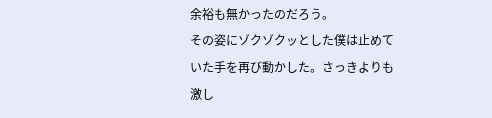余裕も無かったのだろう。
その姿にゾクゾクッとした僕は止めていた手を再び動かした。さっきよりも激し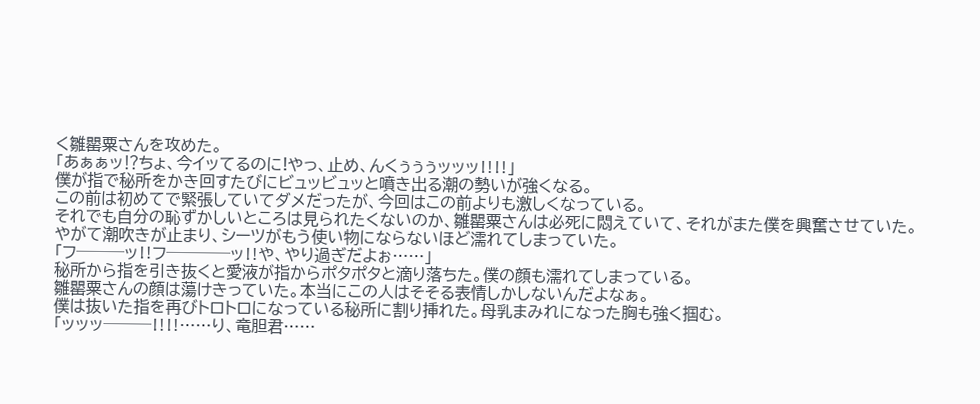く雛罌粟さんを攻めた。
「あぁぁッ⁉ちょ、今イッてるのに!やっ、止め、んくぅぅぅッッッ‼‼」
僕が指で秘所をかき回すたびにビュッビュッと噴き出る潮の勢いが強くなる。
この前は初めてで緊張していてダメだったが、今回はこの前よりも激しくなっている。
それでも自分の恥ずかしいところは見られたくないのか、雛罌粟さんは必死に悶えていて、それがまた僕を興奮させていた。
やがて潮吹きが止まり、シーツがもう使い物にならないほど濡れてしまっていた。
「フ───ッ‼フ────ッ‼や、やり過ぎだよぉ……」
秘所から指を引き抜くと愛液が指からポタポタと滴り落ちた。僕の顔も濡れてしまっている。
雛罌粟さんの顔は蕩けきっていた。本当にこの人はそそる表情しかしないんだよなぁ。
僕は抜いた指を再びトロトロになっている秘所に割り挿れた。母乳まみれになった胸も強く掴む。
「ッッッ───‼‼……り、竜胆君……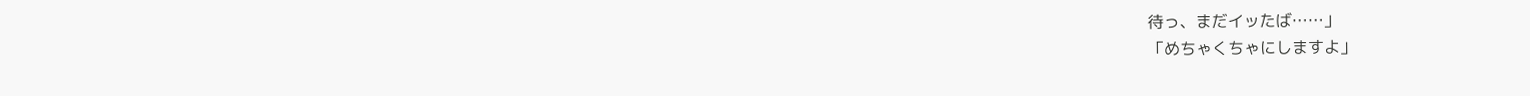待っ、まだイッたば……」
「めちゃくちゃにしますよ」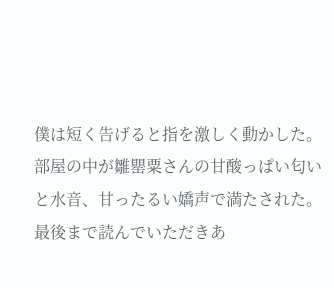僕は短く告げると指を激しく動かした。
部屋の中が雛罌粟さんの甘酸っぱい匂いと水音、甘ったるい嬌声で満たされた。
最後まで読んでいただきあ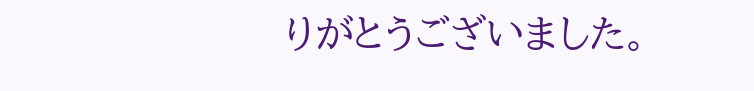りがとうございました。